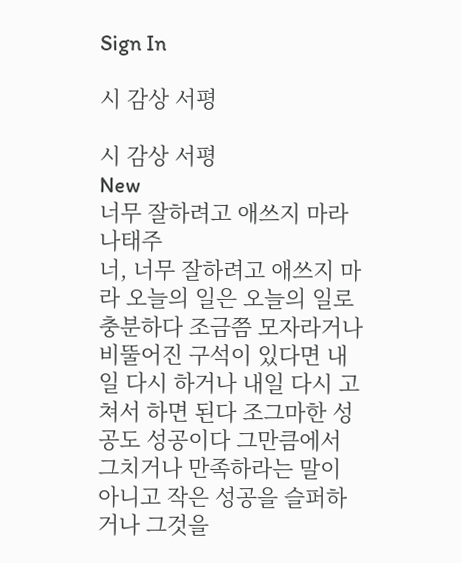Sign In

시 감상 서평

시 감상 서평
New
너무 잘하려고 애쓰지 마라 나태주
너, 너무 잘하려고 애쓰지 마라 오늘의 일은 오늘의 일로 충분하다 조금쯤 모자라거나 비뚤어진 구석이 있다면 내일 다시 하거나 내일 다시 고쳐서 하면 된다 조그마한 성공도 성공이다 그만큼에서 그치거나 만족하라는 말이 아니고 작은 성공을 슬퍼하거나 그것을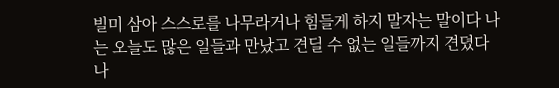빌미 삼아 스스로를 나무라거나 힘들게 하지 말자는 말이다 나는 오늘도 많은 일들과 만났고 견딜 수 없는 일들까지 견뎠다 나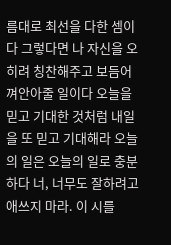름대로 최선을 다한 셈이다 그렇다면 나 자신을 오히려 칭찬해주고 보듬어 껴안아줄 일이다 오늘을 믿고 기대한 것처럼 내일을 또 믿고 기대해라 오늘의 일은 오늘의 일로 충분하다 너, 너무도 잘하려고 애쓰지 마라. 이 시를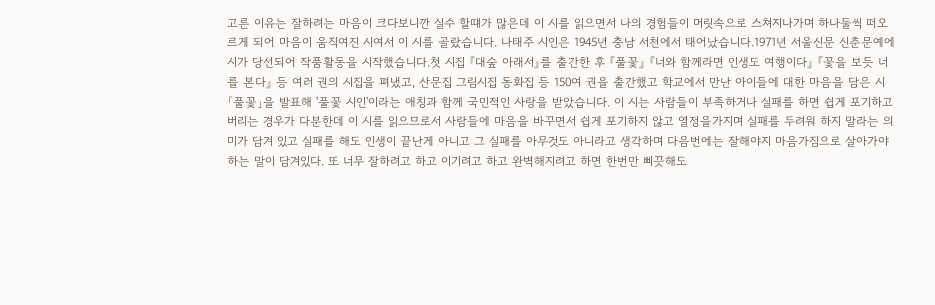고른 이유는 잘하려는 마음이 크다보니깐 실수 할떄가 많은데 이 시를 읽으면서 나의 경험들이 머릿속으로 스쳐지나가며 하나둘씩 떠오르게 되어 마음이 움직여진 시여서 이 시를 골랐습니다. 나태주 시인은 1945년 충남 서천에서 태어났습니다.1971년 서울신문 신춘문예에 시가 당선되어 작품활동을 시작했습니다.첫 시집 『대숲 아래서』를 출간한 후 『풀꽃』 『너와 함께라면 인생도 여행이다』 『꽃을 보듯 너를 본다』 등 여러 권의 시집을 펴냈고, 산문집 그림시집 동화집 등 150여 권을 출간했고 학교에서 만난 아이들에 대한 마음을 담은 시 「풀꽃」을 발표해 '풀꽃 시인'이라는 애칭과 함께 국민적인 사랑을 받았습니다. 이 시는 사람들이 부족하거나 실패를 하면 쉽게 포기하고 버리는 경우가 다분한데 이 시를 읽으므로서 사람들에 마음을 바꾸면서 쉽게 포기하지 않고 열정을가지며 실패를 두려워 하지 말라는 의미가 담겨 있고 실패를 해도 인생이 끝난게 아니고 그 실패를 아무것도 아니라고 생각하며 다음번에는 잘해야지 마음가짐으로 살아가야 하는 말이 담겨있다. 또 너무 잘하려고 하고 이기려고 하고 완벽해지려고 하면 한번만 삐끗해도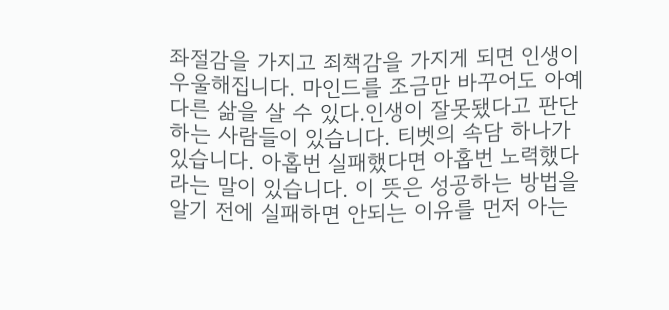좌절감을 가지고 죄책감을 가지게 되면 인생이 우울해집니다. 마인드를 조금만 바꾸어도 아예 다른 삶을 살 수 있다.인생이 잘못됐다고 판단하는 사람들이 있습니다. 티벳의 속담 하나가 있습니다. 아홉번 실패했다면 아홉번 노력했다라는 말이 있습니다. 이 뜻은 성공하는 방법을 알기 전에 실패하면 안되는 이유를 먼저 아는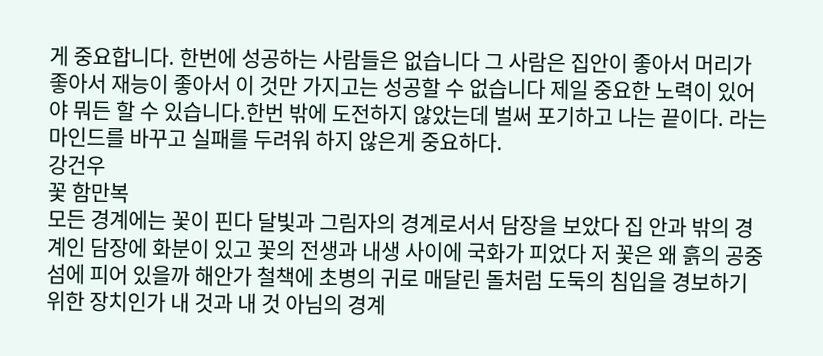게 중요합니다. 한번에 성공하는 사람들은 없습니다 그 사람은 집안이 좋아서 머리가 좋아서 재능이 좋아서 이 것만 가지고는 성공할 수 없습니다 제일 중요한 노력이 있어야 뭐든 할 수 있습니다.한번 밖에 도전하지 않았는데 벌써 포기하고 나는 끝이다. 라는 마인드를 바꾸고 실패를 두려워 하지 않은게 중요하다.
강건우
꽃 함만복
모든 경계에는 꽃이 핀다 달빛과 그림자의 경계로서서 담장을 보았다 집 안과 밖의 경계인 담장에 화분이 있고 꽃의 전생과 내생 사이에 국화가 피었다 저 꽃은 왜 흙의 공중섬에 피어 있을까 해안가 철책에 초병의 귀로 매달린 돌처럼 도둑의 침입을 경보하기 위한 장치인가 내 것과 내 것 아님의 경계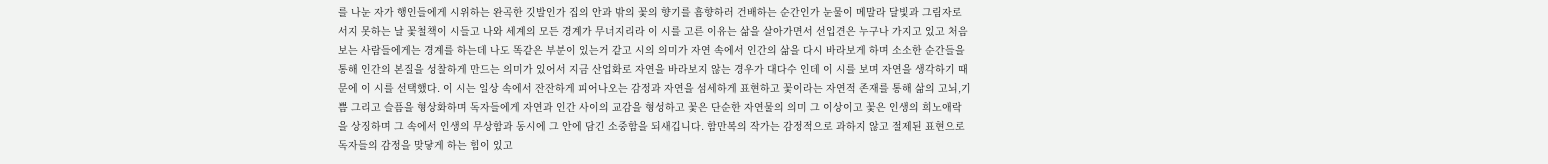를 나눈 자가 행인들에게 시위하는 완곡한 깃발인가 집의 안과 밖의 꽃의 향기를 흠향하러 건배하는 순간인가 눈물이 메말라 달빛과 그림자로 서지 못하는 날 꽃철책이 시들고 나와 세계의 모든 경계가 무너지리라 이 시를 고른 이유는 삶을 살아가면서 선입견은 누구나 가지고 있고 처음보는 사람들에게는 경계를 하는데 나도 똑같은 부분이 있는거 같고 시의 의미가 자연 속에서 인간의 삶을 다시 바라보게 하며 소소한 순간들을 통해 인간의 본질을 성찰하게 만드는 의미가 있어서 지금 산업화로 자연을 바라보지 않는 경우가 대다수 인데 이 시를 보며 자연을 생각하기 때문에 이 시를 선택했다. 이 시는 일상 속에서 잔잔하게 피어나오는 감정과 자연을 섬세하게 표현하고 꽃이라는 자연적 존재를 통해 삶의 고뇌,기쁨 그리고 슬픔을 형상화하며 독자들에게 자연과 인간 사이의 교감을 형성하고 꽃은 단순한 자연물의 의미 그 이상이고 꽃은 인생의 희노애락을 상징하며 그 속에서 인생의 무상함과 동시에 그 안에 담긴 소중함을 되새깁니다. 함만복의 작가는 감정적으로 과하지 않고 절제된 표현으로 독자들의 감정을 맞닿게 하는 힘이 있고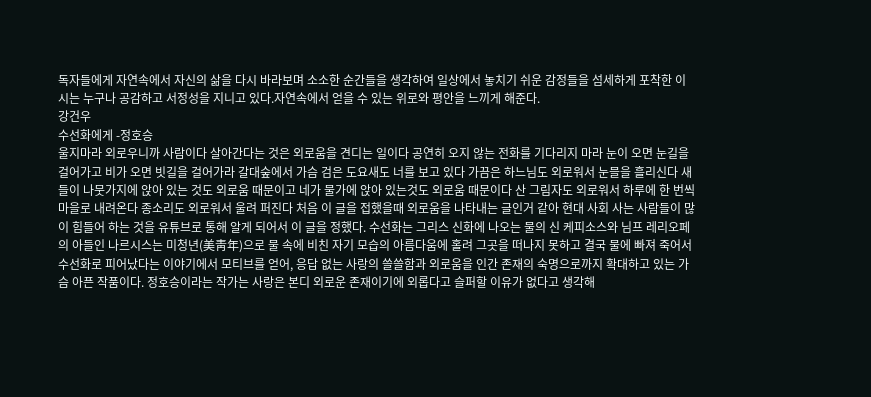독자들에게 자연속에서 자신의 삶을 다시 바라보며 소소한 순간들을 생각하여 일상에서 놓치기 쉬운 감정들을 섬세하게 포착한 이 시는 누구나 공감하고 서정성을 지니고 있다.자연속에서 얻을 수 있는 위로와 평안을 느끼게 해준다.
강건우
수선화에게 -정호승
울지마라 외로우니까 사람이다 살아간다는 것은 외로움을 견디는 일이다 공연히 오지 않는 전화를 기다리지 마라 눈이 오면 눈길을 걸어가고 비가 오면 빗길을 걸어가라 갈대숲에서 가슴 검은 도요새도 너를 보고 있다 가끔은 하느님도 외로워서 눈믈을 흘리신다 새들이 나뭇가지에 앉아 있는 것도 외로움 때문이고 네가 물가에 앉아 있는것도 외로움 때문이다 산 그림자도 외로워서 하루에 한 번씩 마을로 내려온다 종소리도 외로워서 울려 퍼진다 처음 이 글을 접했을때 외로움을 나타내는 글인거 같아 현대 사회 사는 사람들이 많이 힘들어 하는 것을 유튜브로 통해 알게 되어서 이 글을 정했다. 수선화는 그리스 신화에 나오는 물의 신 케피소스와 님프 레리오페의 아들인 나르시스는 미청년(美靑年)으로 물 속에 비친 자기 모습의 아름다움에 홀려 그곳을 떠나지 못하고 결국 물에 빠져 죽어서 수선화로 피어났다는 이야기에서 모티브를 얻어, 응답 없는 사랑의 쓸쓸함과 외로움을 인간 존재의 숙명으로까지 확대하고 있는 가슴 아픈 작품이다. 정호승이라는 작가는 사랑은 본디 외로운 존재이기에 외롭다고 슬퍼할 이유가 없다고 생각해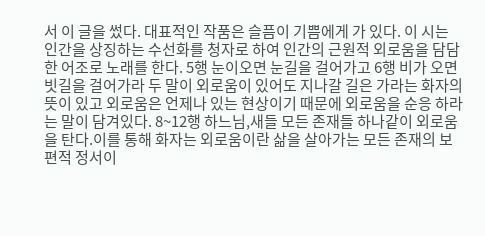서 이 글을 썼다. 대표적인 작품은 슬픔이 기쁨에게 가 있다. 이 시는 인간을 상징하는 수선화를 청자로 하여 인간의 근원적 외로움을 담담한 어조로 노래를 한다. 5행 눈이오면 눈길을 걸어가고 6행 비가 오면 빗길을 걸어가라 두 말이 외로움이 있어도 지나갈 길은 가라는 화자의 뜻이 있고 외로움은 언제나 있는 현상이기 때문에 외로움을 순응 하라는 말이 담겨있다. 8~12행 하느님,새들 모든 존재들 하나같이 외로움을 탄다.이를 통해 화자는 외로움이란 삶을 살아가는 모든 존재의 보편적 정서이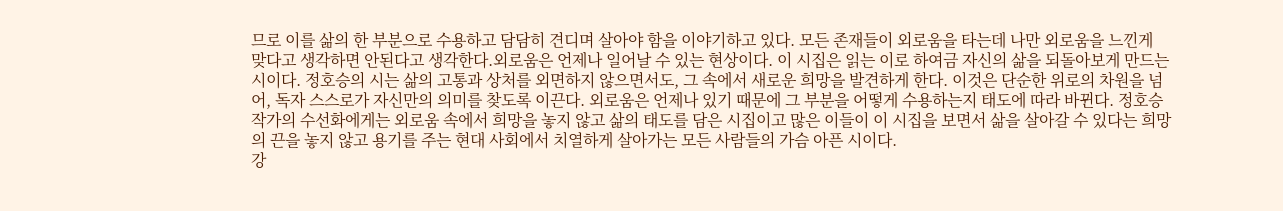므로 이를 삶의 한 부분으로 수용하고 담담히 견디며 살아야 함을 이야기하고 있다. 모든 존재들이 외로움을 타는데 나만 외로움을 느낀게 맞다고 생각하면 안된다고 생각한다.외로움은 언제나 일어날 수 있는 현상이다. 이 시집은 읽는 이로 하여금 자신의 삶을 되돌아보게 만드는 시이다. 정호승의 시는 삶의 고통과 상처를 외면하지 않으면서도, 그 속에서 새로운 희망을 발견하게 한다. 이것은 단순한 위로의 차원을 넘어, 독자 스스로가 자신만의 의미를 찾도록 이끈다. 외로움은 언제나 있기 때문에 그 부분을 어떻게 수용하는지 태도에 따라 바뀐다. 정호승 작가의 수선화에게는 외로움 속에서 희망을 놓지 않고 삶의 태도를 담은 시집이고 많은 이들이 이 시집을 보면서 삶을 살아갈 수 있다는 희망의 끈을 놓지 않고 용기를 주는 현대 사회에서 치열하게 살아가는 모든 사람들의 가슴 아픈 시이다.
강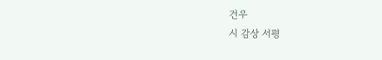건우
시 감상 서평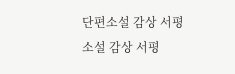단편소설 감상 서평
소설 감상 서평